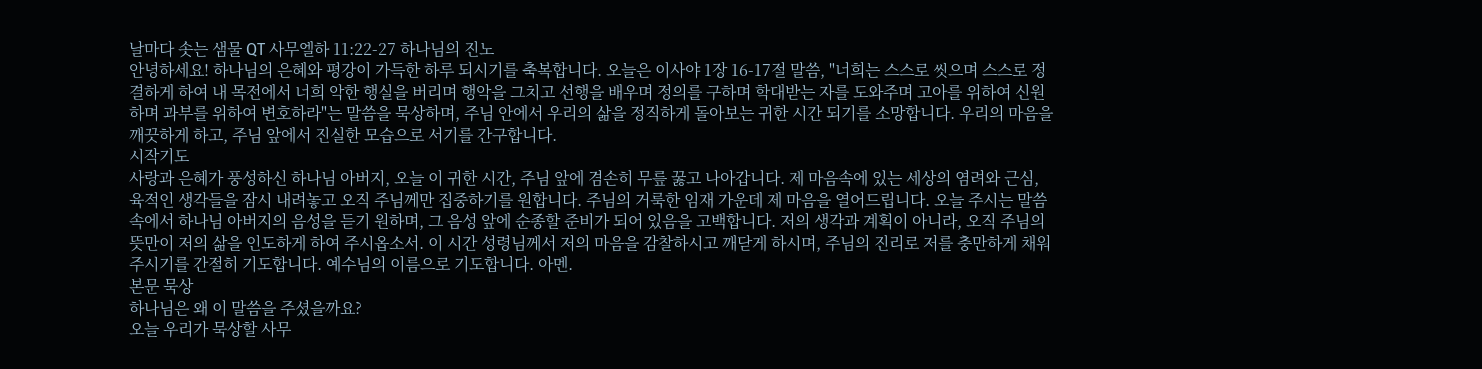날마다 솟는 샘물 QT 사무엘하 11:22-27 하나님의 진노
안녕하세요! 하나님의 은혜와 평강이 가득한 하루 되시기를 축복합니다. 오늘은 이사야 1장 16-17절 말씀, "너희는 스스로 씻으며 스스로 정결하게 하여 내 목전에서 너희 악한 행실을 버리며 행악을 그치고 선행을 배우며 정의를 구하며 학대받는 자를 도와주며 고아를 위하여 신원하며 과부를 위하여 변호하라"는 말씀을 묵상하며, 주님 안에서 우리의 삶을 정직하게 돌아보는 귀한 시간 되기를 소망합니다. 우리의 마음을 깨끗하게 하고, 주님 앞에서 진실한 모습으로 서기를 간구합니다.
시작기도
사랑과 은혜가 풍성하신 하나님 아버지, 오늘 이 귀한 시간, 주님 앞에 겸손히 무릎 꿇고 나아갑니다. 제 마음속에 있는 세상의 염려와 근심, 육적인 생각들을 잠시 내려놓고 오직 주님께만 집중하기를 원합니다. 주님의 거룩한 임재 가운데 제 마음을 열어드립니다. 오늘 주시는 말씀 속에서 하나님 아버지의 음성을 듣기 원하며, 그 음성 앞에 순종할 준비가 되어 있음을 고백합니다. 저의 생각과 계획이 아니라, 오직 주님의 뜻만이 저의 삶을 인도하게 하여 주시옵소서. 이 시간 성령님께서 저의 마음을 감찰하시고 깨닫게 하시며, 주님의 진리로 저를 충만하게 채워주시기를 간절히 기도합니다. 예수님의 이름으로 기도합니다. 아멘.
본문 묵상
하나님은 왜 이 말씀을 주셨을까요?
오늘 우리가 묵상할 사무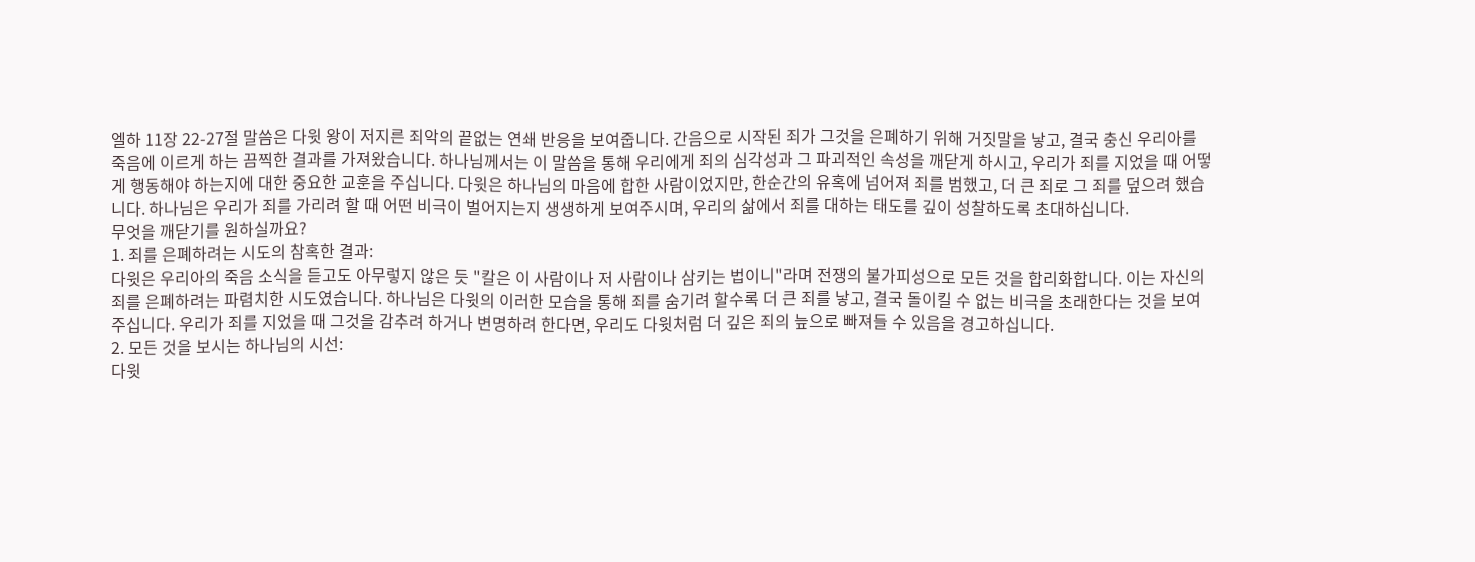엘하 11장 22-27절 말씀은 다윗 왕이 저지른 죄악의 끝없는 연쇄 반응을 보여줍니다. 간음으로 시작된 죄가 그것을 은폐하기 위해 거짓말을 낳고, 결국 충신 우리아를 죽음에 이르게 하는 끔찍한 결과를 가져왔습니다. 하나님께서는 이 말씀을 통해 우리에게 죄의 심각성과 그 파괴적인 속성을 깨닫게 하시고, 우리가 죄를 지었을 때 어떻게 행동해야 하는지에 대한 중요한 교훈을 주십니다. 다윗은 하나님의 마음에 합한 사람이었지만, 한순간의 유혹에 넘어져 죄를 범했고, 더 큰 죄로 그 죄를 덮으려 했습니다. 하나님은 우리가 죄를 가리려 할 때 어떤 비극이 벌어지는지 생생하게 보여주시며, 우리의 삶에서 죄를 대하는 태도를 깊이 성찰하도록 초대하십니다.
무엇을 깨닫기를 원하실까요?
1. 죄를 은폐하려는 시도의 참혹한 결과:
다윗은 우리아의 죽음 소식을 듣고도 아무렇지 않은 듯 "칼은 이 사람이나 저 사람이나 삼키는 법이니"라며 전쟁의 불가피성으로 모든 것을 합리화합니다. 이는 자신의 죄를 은폐하려는 파렴치한 시도였습니다. 하나님은 다윗의 이러한 모습을 통해 죄를 숨기려 할수록 더 큰 죄를 낳고, 결국 돌이킬 수 없는 비극을 초래한다는 것을 보여주십니다. 우리가 죄를 지었을 때 그것을 감추려 하거나 변명하려 한다면, 우리도 다윗처럼 더 깊은 죄의 늪으로 빠져들 수 있음을 경고하십니다.
2. 모든 것을 보시는 하나님의 시선:
다윗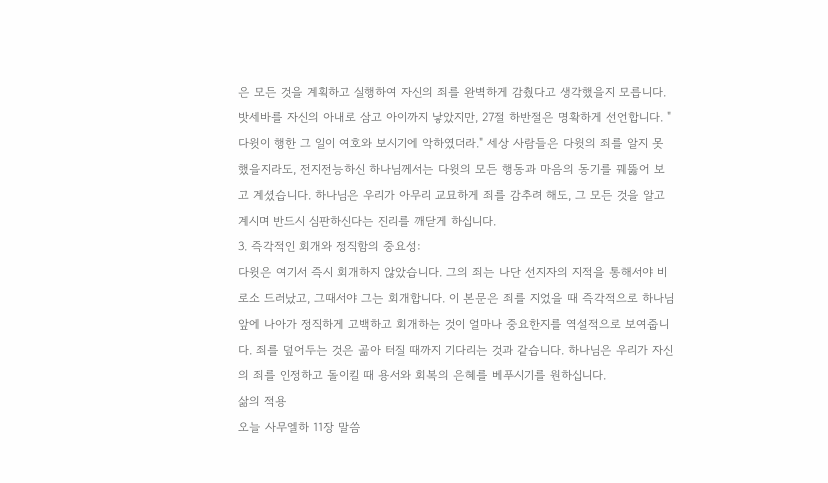은 모든 것을 계획하고 실행하여 자신의 죄를 완벽하게 감췄다고 생각했을지 모릅니다. 밧세바를 자신의 아내로 삼고 아이까지 낳았지만, 27절 하반절은 명확하게 선언합니다. "다윗이 행한 그 일이 여호와 보시기에 악하였더라." 세상 사람들은 다윗의 죄를 알지 못했을지라도, 전지전능하신 하나님께서는 다윗의 모든 행동과 마음의 동기를 꿰뚫어 보고 계셨습니다. 하나님은 우리가 아무리 교묘하게 죄를 감추려 해도, 그 모든 것을 알고 계시며 반드시 심판하신다는 진리를 깨닫게 하십니다.
3. 즉각적인 회개와 정직함의 중요성:
다윗은 여기서 즉시 회개하지 않았습니다. 그의 죄는 나단 선지자의 지적을 통해서야 비로소 드러났고, 그때서야 그는 회개합니다. 이 본문은 죄를 지었을 때 즉각적으로 하나님 앞에 나아가 정직하게 고백하고 회개하는 것이 얼마나 중요한지를 역설적으로 보여줍니다. 죄를 덮어두는 것은 곪아 터질 때까지 기다리는 것과 같습니다. 하나님은 우리가 자신의 죄를 인정하고 돌이킬 때 용서와 회복의 은혜를 베푸시기를 원하십니다.
삶의 적용
오늘 사무엘하 11장 말씀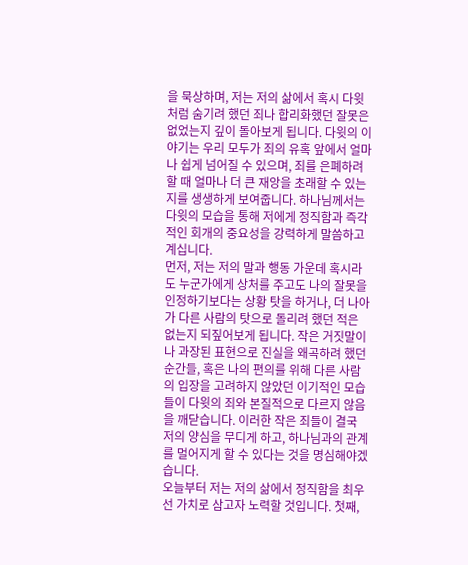을 묵상하며, 저는 저의 삶에서 혹시 다윗처럼 숨기려 했던 죄나 합리화했던 잘못은 없었는지 깊이 돌아보게 됩니다. 다윗의 이야기는 우리 모두가 죄의 유혹 앞에서 얼마나 쉽게 넘어질 수 있으며, 죄를 은폐하려 할 때 얼마나 더 큰 재앙을 초래할 수 있는지를 생생하게 보여줍니다. 하나님께서는 다윗의 모습을 통해 저에게 정직함과 즉각적인 회개의 중요성을 강력하게 말씀하고 계십니다.
먼저, 저는 저의 말과 행동 가운데 혹시라도 누군가에게 상처를 주고도 나의 잘못을 인정하기보다는 상황 탓을 하거나, 더 나아가 다른 사람의 탓으로 돌리려 했던 적은 없는지 되짚어보게 됩니다. 작은 거짓말이나 과장된 표현으로 진실을 왜곡하려 했던 순간들, 혹은 나의 편의를 위해 다른 사람의 입장을 고려하지 않았던 이기적인 모습들이 다윗의 죄와 본질적으로 다르지 않음을 깨닫습니다. 이러한 작은 죄들이 결국 저의 양심을 무디게 하고, 하나님과의 관계를 멀어지게 할 수 있다는 것을 명심해야겠습니다.
오늘부터 저는 저의 삶에서 정직함을 최우선 가치로 삼고자 노력할 것입니다. 첫째,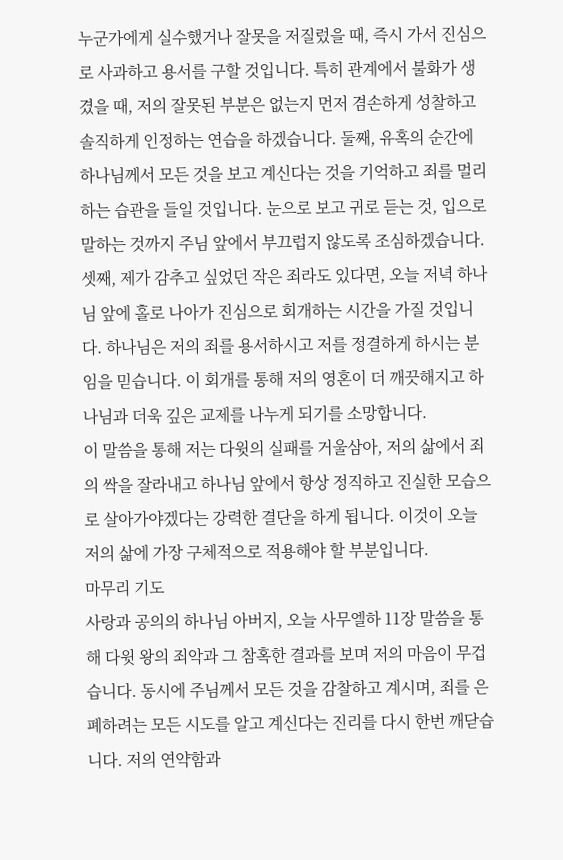누군가에게 실수했거나 잘못을 저질렀을 때, 즉시 가서 진심으로 사과하고 용서를 구할 것입니다. 특히 관계에서 불화가 생겼을 때, 저의 잘못된 부분은 없는지 먼저 겸손하게 성찰하고 솔직하게 인정하는 연습을 하겠습니다. 둘째, 유혹의 순간에 하나님께서 모든 것을 보고 계신다는 것을 기억하고 죄를 멀리하는 습관을 들일 것입니다. 눈으로 보고 귀로 듣는 것, 입으로 말하는 것까지 주님 앞에서 부끄럽지 않도록 조심하겠습니다. 셋째, 제가 감추고 싶었던 작은 죄라도 있다면, 오늘 저녁 하나님 앞에 홀로 나아가 진심으로 회개하는 시간을 가질 것입니다. 하나님은 저의 죄를 용서하시고 저를 정결하게 하시는 분임을 믿습니다. 이 회개를 통해 저의 영혼이 더 깨끗해지고 하나님과 더욱 깊은 교제를 나누게 되기를 소망합니다.
이 말씀을 통해 저는 다윗의 실패를 거울삼아, 저의 삶에서 죄의 싹을 잘라내고 하나님 앞에서 항상 정직하고 진실한 모습으로 살아가야겠다는 강력한 결단을 하게 됩니다. 이것이 오늘 저의 삶에 가장 구체적으로 적용해야 할 부분입니다.
마무리 기도
사랑과 공의의 하나님 아버지, 오늘 사무엘하 11장 말씀을 통해 다윗 왕의 죄악과 그 참혹한 결과를 보며 저의 마음이 무겁습니다. 동시에 주님께서 모든 것을 감찰하고 계시며, 죄를 은폐하려는 모든 시도를 알고 계신다는 진리를 다시 한번 깨닫습니다. 저의 연약함과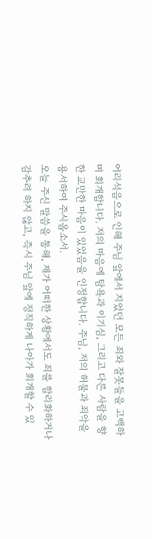어리석음으로 인해 주님 앞에서 지었던 모든 죄와 잘못들을 고백하며 회개합니다. 저의 마음에 탐욕과 이기심, 그리고 다른 사람을 향한 교만한 마음이 있었음을 인정합니다. 주님, 저의 허물과 죄악을 용서하여 주시옵소서.
오늘 주신 말씀을 통해, 제가 어떠한 상황에서도 죄를 합리화하거나 감추려 하지 않고, 즉시 주님 앞에 정직하게 나아가 회개할 수 있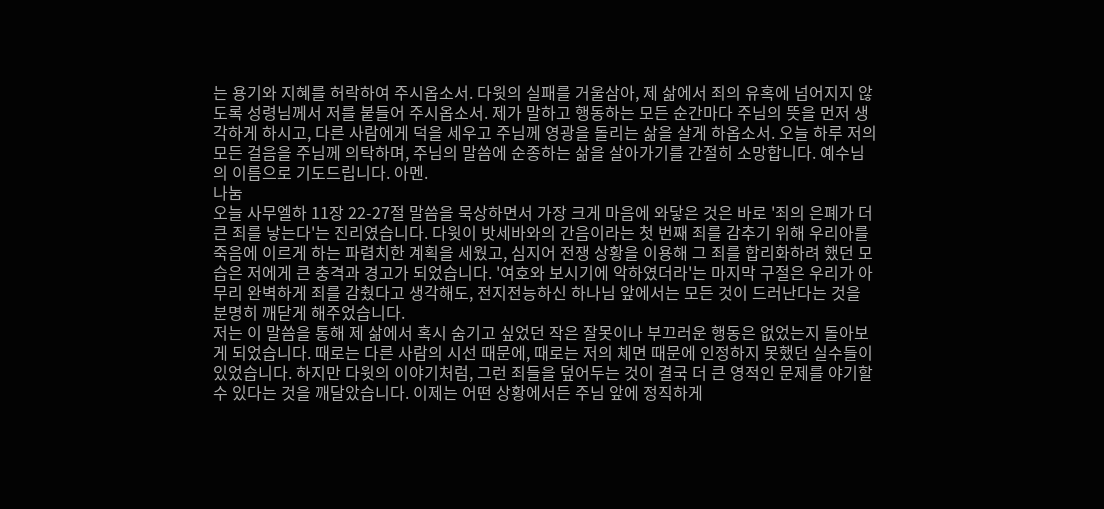는 용기와 지혜를 허락하여 주시옵소서. 다윗의 실패를 거울삼아, 제 삶에서 죄의 유혹에 넘어지지 않도록 성령님께서 저를 붙들어 주시옵소서. 제가 말하고 행동하는 모든 순간마다 주님의 뜻을 먼저 생각하게 하시고, 다른 사람에게 덕을 세우고 주님께 영광을 돌리는 삶을 살게 하옵소서. 오늘 하루 저의 모든 걸음을 주님께 의탁하며, 주님의 말씀에 순종하는 삶을 살아가기를 간절히 소망합니다. 예수님의 이름으로 기도드립니다. 아멘.
나눔
오늘 사무엘하 11장 22-27절 말씀을 묵상하면서 가장 크게 마음에 와닿은 것은 바로 '죄의 은폐가 더 큰 죄를 낳는다'는 진리였습니다. 다윗이 밧세바와의 간음이라는 첫 번째 죄를 감추기 위해 우리아를 죽음에 이르게 하는 파렴치한 계획을 세웠고, 심지어 전쟁 상황을 이용해 그 죄를 합리화하려 했던 모습은 저에게 큰 충격과 경고가 되었습니다. '여호와 보시기에 악하였더라'는 마지막 구절은 우리가 아무리 완벽하게 죄를 감췄다고 생각해도, 전지전능하신 하나님 앞에서는 모든 것이 드러난다는 것을 분명히 깨닫게 해주었습니다.
저는 이 말씀을 통해 제 삶에서 혹시 숨기고 싶었던 작은 잘못이나 부끄러운 행동은 없었는지 돌아보게 되었습니다. 때로는 다른 사람의 시선 때문에, 때로는 저의 체면 때문에 인정하지 못했던 실수들이 있었습니다. 하지만 다윗의 이야기처럼, 그런 죄들을 덮어두는 것이 결국 더 큰 영적인 문제를 야기할 수 있다는 것을 깨달았습니다. 이제는 어떤 상황에서든 주님 앞에 정직하게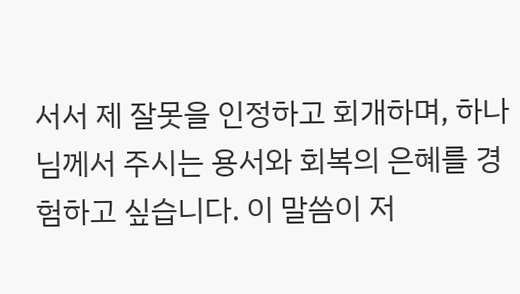서서 제 잘못을 인정하고 회개하며, 하나님께서 주시는 용서와 회복의 은혜를 경험하고 싶습니다. 이 말씀이 저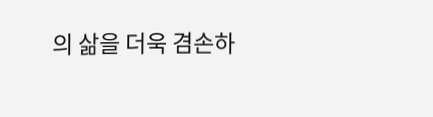의 삶을 더욱 겸손하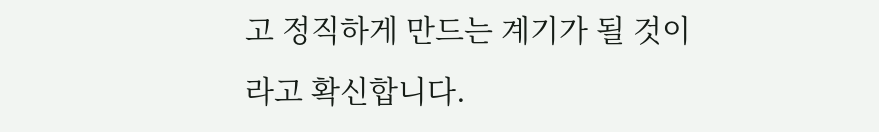고 정직하게 만드는 계기가 될 것이라고 확신합니다.